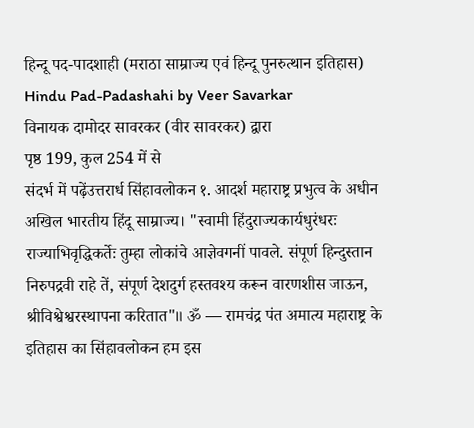हिन्दू पद-पादशाही (मराठा साम्राज्य एवं हिन्दू पुनरुत्थान इतिहास)
Hindu Pad-Padashahi by Veer Savarkar
विनायक दामोदर सावरकर (वीर सावरकर) द्वारा
पृष्ठ 199, कुल 254 में से
संदर्भ में पढ़ेंउत्तरार्ध सिंहावलोकन १. आदर्श महाराष्ट्र प्रभुत्व के अधीन अखिल भारतीय हिंदू साम्राज्य। "स्वामी हिंदुराज्यकार्यधुरंधरः राज्याभिवृद्धिकर्तेः तुम्हा लोकांचे आज्ञेवगनीं पावले. संपूर्ण हिन्दुस्तान निरुपद्रवी राहे तें, संपूर्ण देशदुर्ग हस्तवश्य करून वारणशीस जाऊन, श्रीविश्वेश्वरस्थापना करितात"॥ ॐ — रामचंद्र पंत अमात्य महाराष्ट्र के इतिहास का सिंहावलोकन हम इस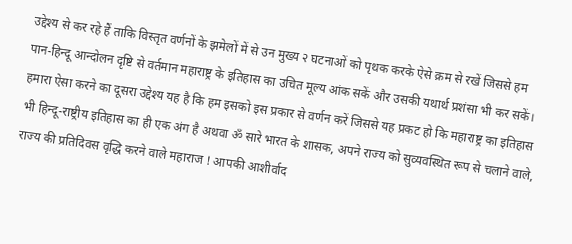उद्देश्य से कर रहे हैं ताकि विस्तृत वर्णनों के झमेलों में से उन मुख्य २ घटनाओं को पृथक करके ऐसे क्रम से रखें जिससे हम पान-हिन्दू आन्दोलन दृष्टि से वर्तमान महाराष्ट्र के इतिहास का उचित मूल्य आंक सकें और उसकी यथार्थ प्रशंसा भी कर सकें। हमारा ऐसा करने का दूसरा उद्देश्य यह है कि हम इसको इस प्रकार से वर्णन करें जिससे यह प्रकट हो कि महाराष्ट्र का इतिहास भी हिन्दू-राष्ट्रीय इतिहास का ही एक अंग है अथवा ॐ सारे भारत के शासक, अपने राज्य को सुव्यवस्थित रूप से चलाने वाले, राज्य की प्रतिदिवस वृद्धि करने वाले महाराज ! आपकी आशीर्वाद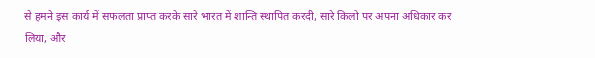से हमने इस कार्य में सफलता प्राप्त करके सारे भारत में शान्ति स्थापित करदी, सारे किलो पर अपना अधिकार कर लिया, और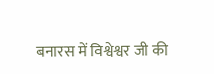बनारस में विश्वेश्वर जी की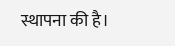स्थापना की है।